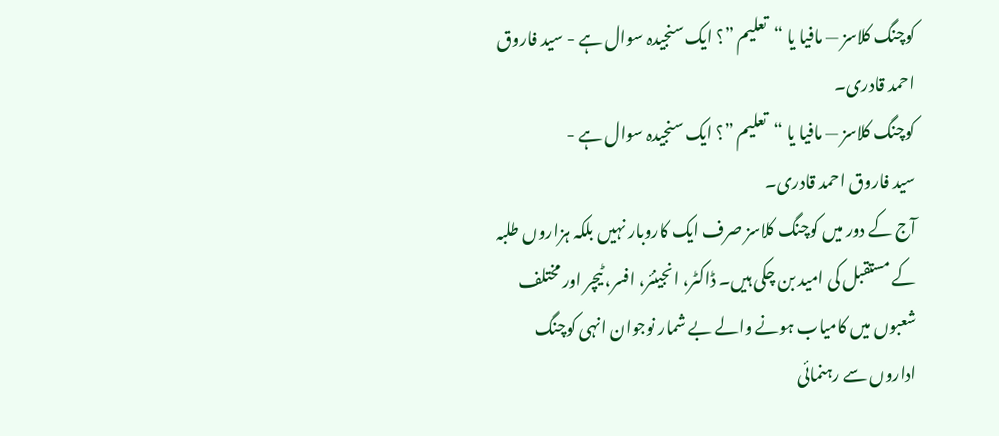کوچنگ کلاسز — مافیا یا “تعلیم ”؟ ایک سنجیدہ سوال ہے - سید فاروق احمد قادری۔
کوچنگ کلاسز — مافیا یا “تعلیم ”؟ ایک سنجیدہ سوال ہے -
سید فاروق احمد قادری۔
آج کے دور میں کوچنگ کلاسز صرف ایک کاروبار نہیں بلکہ ہزاروں طلبہ کے مستقبل کی امید بن چکی ہیں۔ ڈاکٹر، انجینئر، افسر، ٹیچر اور مختلف شعبوں میں کامیاب ہونے والے بے شمار نوجوان انہی کوچنگ اداروں سے رہنمائی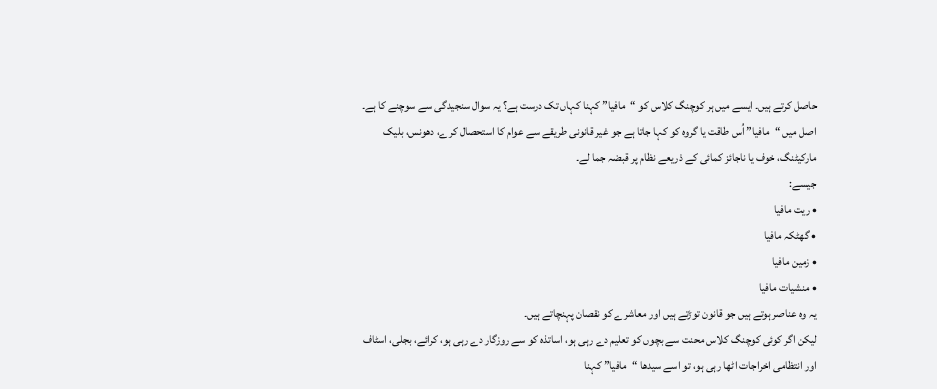حاصل کرتے ہیں۔ ایسے میں ہر کوچنگ کلاس کو “مافیا” کہنا کہاں تک درست ہے؟ یہ سوال سنجیدگی سے سوچنے کا ہے۔
اصل میں “مافیا” اُس طاقت یا گروہ کو کہا جاتا ہے جو غیر قانونی طریقے سے عوام کا استحصال کرے، دھونس، بلیک مارکیٹنگ، خوف یا ناجائز کمائی کے ذریعے نظام پر قبضہ جما لے۔
جیسے:
• ریت مافیا
• گھٹکہ مافیا
• زمین مافیا
• منشیات مافیا
یہ وہ عناصر ہوتے ہیں جو قانون توڑتے ہیں اور معاشرے کو نقصان پہنچاتے ہیں۔
لیکن اگر کوئی کوچنگ کلاس محنت سے بچوں کو تعلیم دے رہی ہو، اساتذہ کو سے روزگار دے رہی ہو، کرائے، بجلی، اسٹاف اور انتظامی اخراجات اٹھا رہی ہو، تو اسے سیدھا “مافیا” کہنا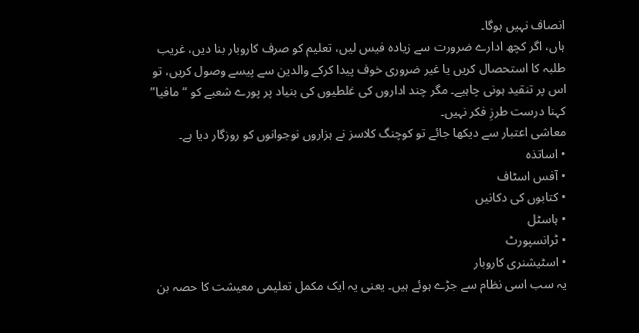انصاف نہیں ہوگا۔
ہاں، اگر کچھ ادارے ضرورت سے زیادہ فیس لیں، تعلیم کو صرف کاروبار بنا دیں، غریب طلبہ کا استحصال کریں یا غیر ضروری خوف پیدا کرکے والدین سے پیسے وصول کریں، تو اس پر تنقید ہونی چاہیے۔ مگر چند اداروں کی غلطیوں کی بنیاد پر پورے شعبے کو “مافیا” کہنا درست طرزِ فکر نہیں۔
معاشی اعتبار سے دیکھا جائے تو کوچنگ کلاسز نے ہزاروں نوجوانوں کو روزگار دیا ہے۔
• اساتذہ
• آفس اسٹاف
• کتابوں کی دکانیں
• ہاسٹل
• ٹرانسپورٹ
• اسٹیشنری کاروبار
یہ سب اسی نظام سے جڑے ہوئے ہیں۔ یعنی یہ ایک مکمل تعلیمی معیشت کا حصہ بن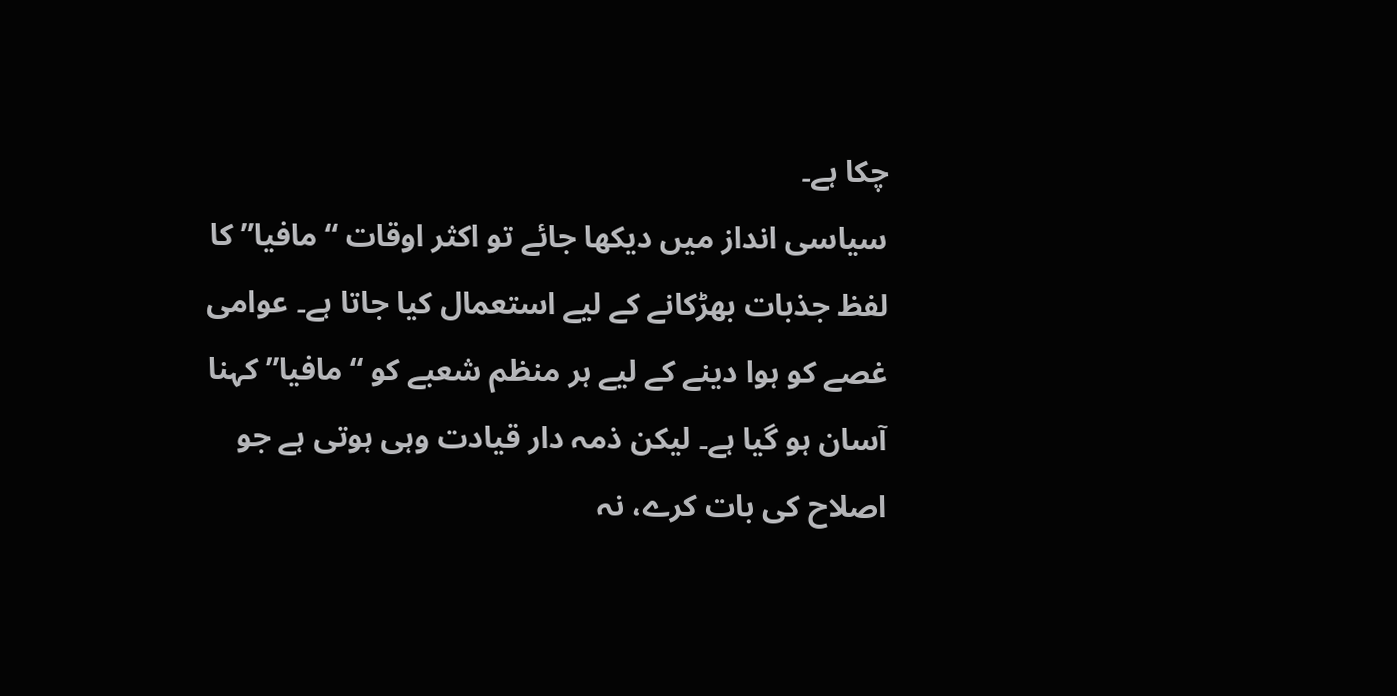چکا ہے۔
سیاسی انداز میں دیکھا جائے تو اکثر اوقات “مافیا” کا لفظ جذبات بھڑکانے کے لیے استعمال کیا جاتا ہے۔ عوامی غصے کو ہوا دینے کے لیے ہر منظم شعبے کو “مافیا” کہنا آسان ہو گیا ہے۔ لیکن ذمہ دار قیادت وہی ہوتی ہے جو اصلاح کی بات کرے، نہ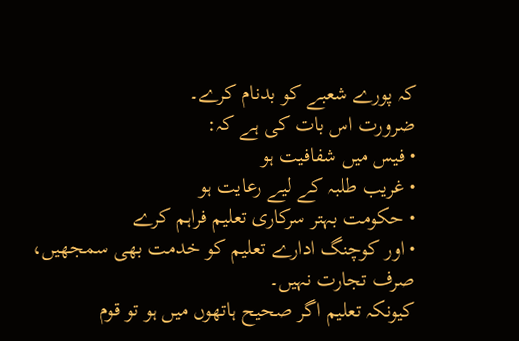کہ پورے شعبے کو بدنام کرے۔
ضرورت اس بات کی ہے کہ:
• فیس میں شفافیت ہو
• غریب طلبہ کے لیے رعایت ہو
• حکومت بہتر سرکاری تعلیم فراہم کرے
• اور کوچنگ ادارے تعلیم کو خدمت بھی سمجھیں، صرف تجارت نہیں۔
کیونکہ تعلیم اگر صحیح ہاتھوں میں ہو تو قوم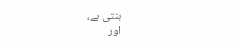بنتی ہے،
اور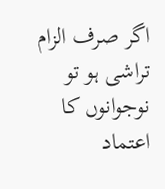اگر صرف الزام تراشی ہو تو نوجوانوں کا اعتماد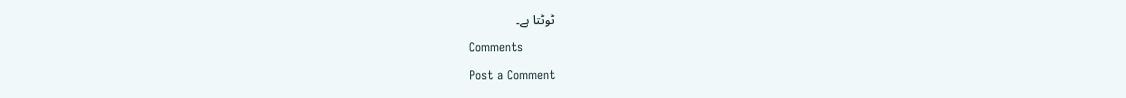ٹوٹتا ہے۔
Comments
Post a Comment